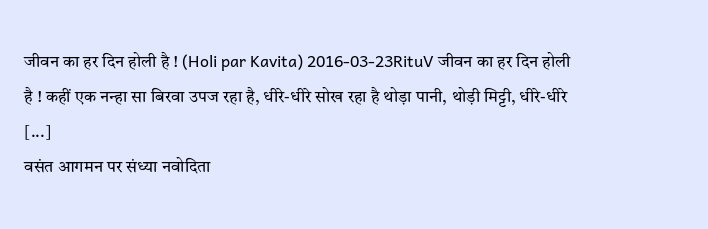जीवन का हर दिन होली है ! (Holi par Kavita) 2016-03-23RituV जीवन का हर दिन होली है ! कहीं एक नन्हा सा बिरवा उपज रहा है, धीरे-धीरे सोख रहा है थोड़ा पानी, थोड़ी मिट्टी, धीरे-धीरे [...]
वसंत आगमन पर संध्या नवोदिता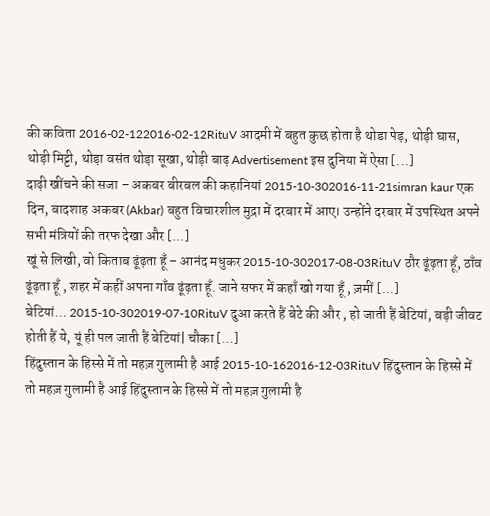की कविता 2016-02-122016-02-12RituV आदमी में बहुत कुछ होता है थोडा पेड़, थोड़ी घास, थोड़ी मिट्टी, थोड़ा वसंत थोड़ा सूखा, थोड़ी बाढ़ Advertisement इस दुनिया में ऐसा [...]
दाढ़ी खींचने की सजा – अकबर बीरबल की कहानियां 2015-10-302016-11-21simran kaur एक दिन, बादशाह अकबर (Akbar) बहुत विचारशील मुद्रा में दरबार में आए। उन्होंने दरबार में उपस्थित अपने सभी मंत्रियों की तरफ देखा और [...]
खूं से लिखी, वो किताब ढूंढ़ता हूँ – आनंद मधुकर 2015-10-302017-08-03RituV ठौर ढूंढ़ता हूँ, ठाँव ढूंढ़ता हूँ , शहर में कहीं अपना गाँव ढूंढ़ता हूँ. जाने सफर में कहाँ खो गया हूँ , ज़मीं [...]
बेटियां… 2015-10-302019-07-10RituV दुआ करते हैं बेटे की और , हो जाती हैं बेटियां, बड़ी जीवट होती हैं ये, यूं ही पल जाती हैं बेटियां| चौका [...]
हिंदुस्तान के हिस्से में तो महज़ गुलामी है आई 2015-10-162016-12-03RituV हिंदुस्तान के हिस्से में तो महज़ गुलामी है आई हिंदुस्तान के हिस्से में तो महज़ गुलामी है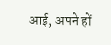आई, अपने हों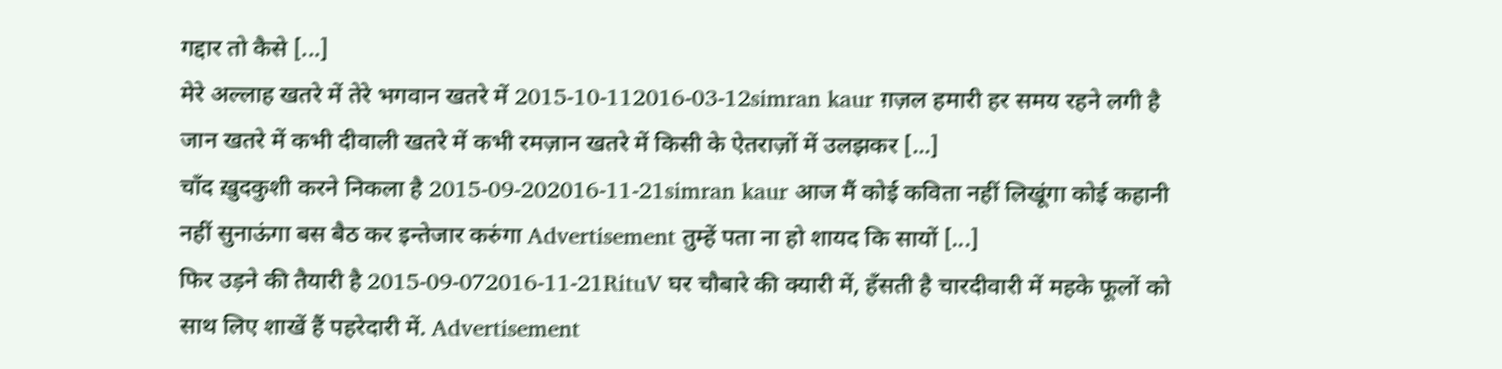गद्दार तो कैसे [...]
मेरे अल्लाह खतरे में तेरे भगवान खतरे में 2015-10-112016-03-12simran kaur ग़ज़ल हमारी हर समय रहने लगी है जान खतरे में कभी दीवाली खतरे में कभी रमज़ान खतरे में किसी के ऐतराज़ों में उलझकर [...]
चाँद ख़ुदकुशी करने निकला है 2015-09-202016-11-21simran kaur आज मैं कोई कविता नहीं लिखूंगा कोई कहानी नहीं सुनाऊंगा बस बैठ कर इन्तेजार करुंगा Advertisement तुम्हें पता ना हो शायद कि सायों [...]
फिर उड़ने की तैयारी है 2015-09-072016-11-21RituV घर चौबारे की क्यारी में, हँसती है चारदीवारी में महके फूलों को साथ लिए शाखें हैं पहरेदारी में. Advertisement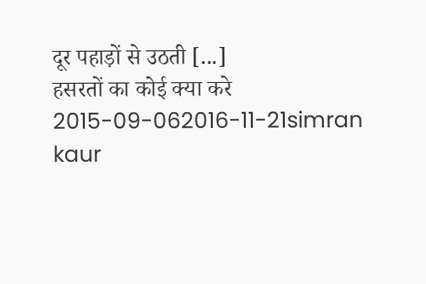दूर पहाड़ों से उठती [...]
हसरतों का कोई क्या करे 2015-09-062016-11-21simran kaur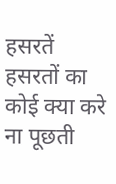हसरतें हसरतों का कोई क्या करे ना पूछती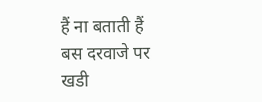हैं ना बताती हैं बस दरवाजे पर खडी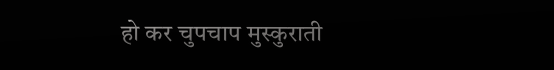हो कर चुपचाप मुस्कुराती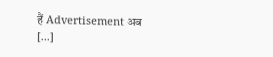हैं Advertisement अब [...]